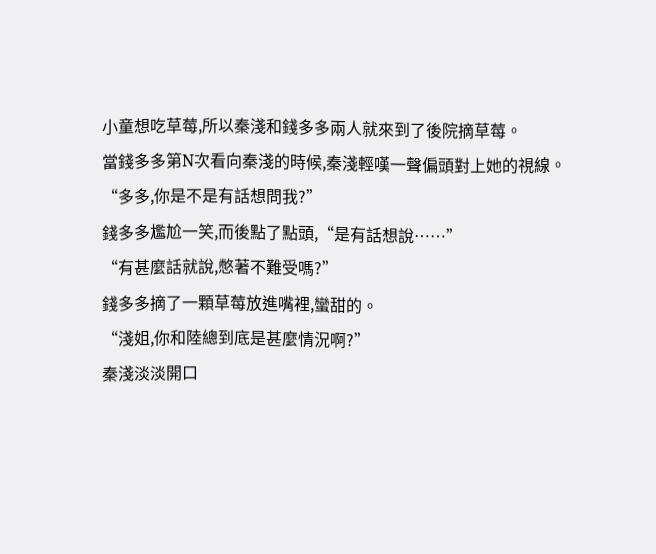小童想吃草莓,所以秦淺和錢多多兩人就來到了後院摘草莓。
當錢多多第N次看向秦淺的時候,秦淺輕嘆一聲偏頭對上她的視線。
“多多,你是不是有話想問我?”
錢多多尷尬一笑,而後點了點頭,“是有話想說……”
“有甚麼話就說,憋著不難受嗎?”
錢多多摘了一顆草莓放進嘴裡,蠻甜的。
“淺姐,你和陸總到底是甚麼情況啊?”
秦淺淡淡開口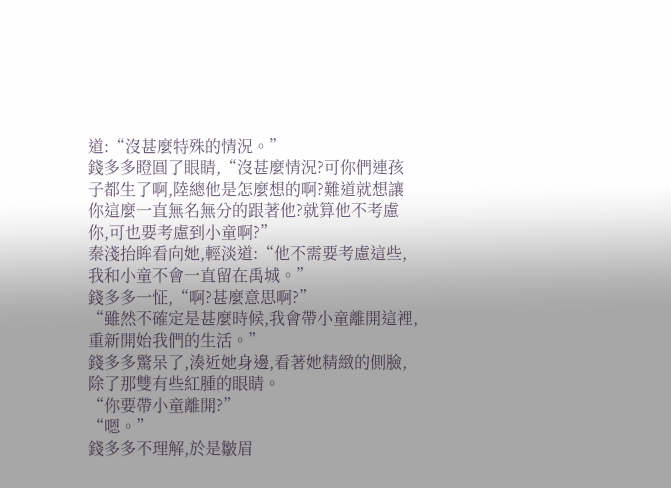道:“沒甚麼特殊的情況。”
錢多多瞪圓了眼睛,“沒甚麼情況?可你們連孩子都生了啊,陸總他是怎麼想的啊?難道就想讓你這麼一直無名無分的跟著他?就算他不考慮你,可也要考慮到小童啊?”
秦淺抬眸看向她,輕淡道:“他不需要考慮這些,我和小童不會一直留在禹城。”
錢多多一怔,“啊?甚麼意思啊?”
“雖然不確定是甚麼時候,我會帶小童離開這裡,重新開始我們的生活。”
錢多多驚呆了,湊近她身邊,看著她精緻的側臉,除了那雙有些紅腫的眼睛。
“你要帶小童離開?”
“嗯。”
錢多多不理解,於是皺眉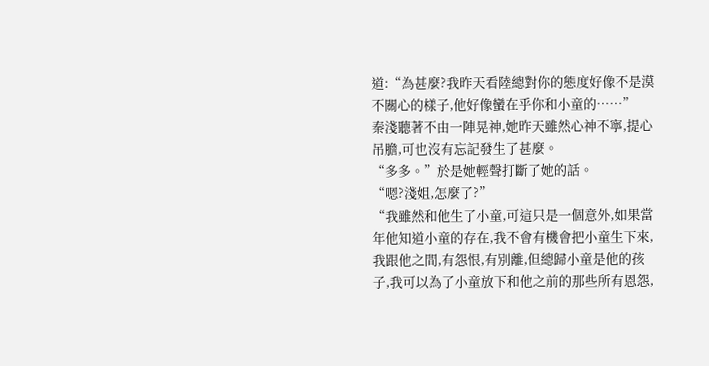道:“為甚麼?我昨天看陸總對你的態度好像不是漠不關心的樣子,他好像蠻在乎你和小童的……”
秦淺聽著不由一陣晃神,她昨天雖然心神不寧,提心吊膽,可也沒有忘記發生了甚麼。
“多多。”於是她輕聲打斷了她的話。
“嗯?淺姐,怎麼了?”
“我雖然和他生了小童,可這只是一個意外,如果當年他知道小童的存在,我不會有機會把小童生下來,我跟他之間,有怨恨,有別離,但總歸小童是他的孩子,我可以為了小童放下和他之前的那些所有恩怨,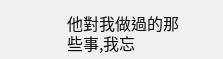他對我做過的那些事,我忘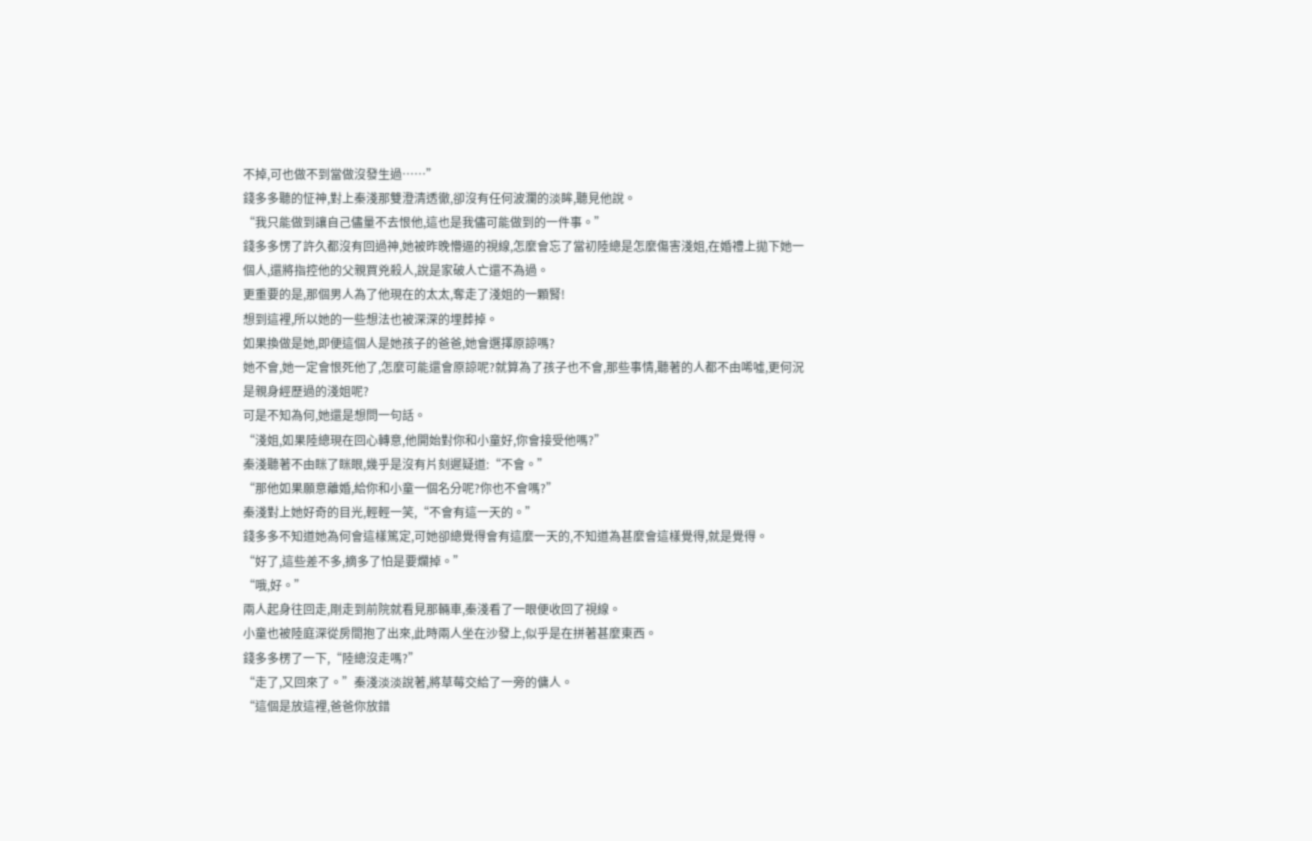不掉,可也做不到當做沒發生過……”
錢多多聽的怔神,對上秦淺那雙澄清透徹,卻沒有任何波瀾的淡眸,聽見他說。
“我只能做到讓自己儘量不去恨他,這也是我儘可能做到的一件事。”
錢多多愣了許久都沒有回過神,她被昨晚懵逼的視線,怎麼會忘了當初陸總是怎麼傷害淺姐,在婚禮上拋下她一個人,還將指控他的父親買兇殺人,說是家破人亡還不為過。
更重要的是,那個男人為了他現在的太太,奪走了淺姐的一顆腎!
想到這裡,所以她的一些想法也被深深的埋葬掉。
如果換做是她,即便這個人是她孩子的爸爸,她會選擇原諒嗎?
她不會,她一定會恨死他了,怎麼可能還會原諒呢?就算為了孩子也不會,那些事情,聽著的人都不由唏噓,更何況是親身經歷過的淺姐呢?
可是不知為何,她還是想問一句話。
“淺姐,如果陸總現在回心轉意,他開始對你和小童好,你會接受他嗎?”
秦淺聽著不由眯了眯眼,幾乎是沒有片刻遲疑道:“不會。”
“那他如果願意離婚,給你和小童一個名分呢?你也不會嗎?”
秦淺對上她好奇的目光,輕輕一笑,“不會有這一天的。”
錢多多不知道她為何會這樣篤定,可她卻總覺得會有這麼一天的,不知道為甚麼會這樣覺得,就是覺得。
“好了,這些差不多,摘多了怕是要爛掉。”
“哦,好。”
兩人起身往回走,剛走到前院就看見那輛車,秦淺看了一眼便收回了視線。
小童也被陸庭深從房間抱了出來,此時兩人坐在沙發上,似乎是在拼著甚麼東西。
錢多多楞了一下,“陸總沒走嗎?”
“走了,又回來了。”秦淺淡淡說著,將草莓交給了一旁的傭人。
“這個是放這裡,爸爸你放錯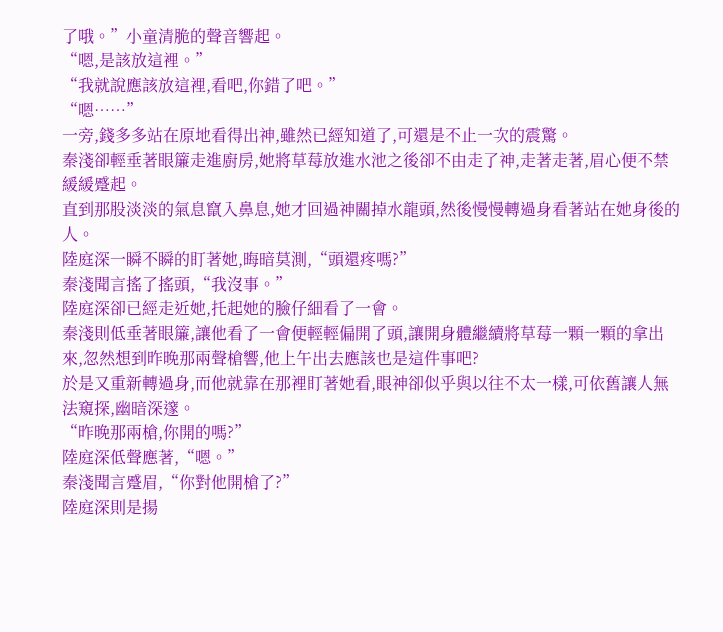了哦。”小童清脆的聲音響起。
“嗯,是該放這裡。”
“我就說應該放這裡,看吧,你錯了吧。”
“嗯……”
一旁,錢多多站在原地看得出神,雖然已經知道了,可還是不止一次的震驚。
秦淺卻輕垂著眼簾走進廚房,她將草莓放進水池之後卻不由走了神,走著走著,眉心便不禁緩緩蹙起。
直到那股淡淡的氣息竄入鼻息,她才回過神關掉水龍頭,然後慢慢轉過身看著站在她身後的人。
陸庭深一瞬不瞬的盯著她,晦暗莫測,“頭還疼嗎?”
秦淺聞言搖了搖頭,“我沒事。”
陸庭深卻已經走近她,托起她的臉仔細看了一會。
秦淺則低垂著眼簾,讓他看了一會便輕輕偏開了頭,讓開身體繼續將草莓一顆一顆的拿出來,忽然想到昨晚那兩聲槍響,他上午出去應該也是這件事吧?
於是又重新轉過身,而他就靠在那裡盯著她看,眼神卻似乎與以往不太一樣,可依舊讓人無法窺探,幽暗深邃。
“昨晚那兩槍,你開的嗎?”
陸庭深低聲應著,“嗯。”
秦淺聞言蹙眉,“你對他開槍了?”
陸庭深則是揚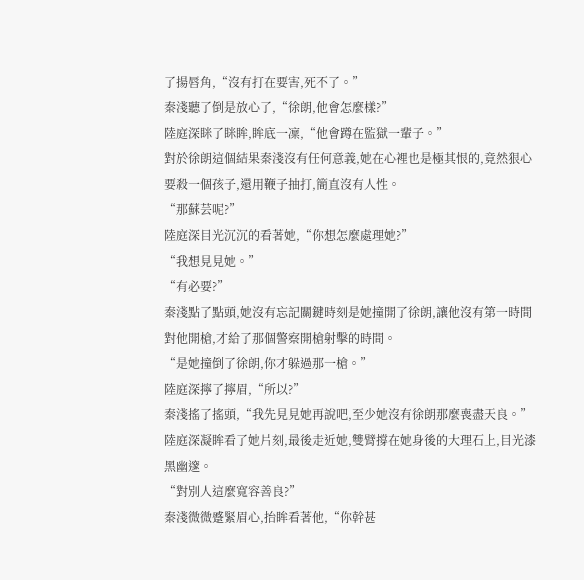了揚唇角,“沒有打在要害,死不了。”
秦淺聽了倒是放心了,“徐朗,他會怎麼樣?”
陸庭深眯了眯眸,眸底一凜,“他會蹲在監獄一輩子。”
對於徐朗這個結果秦淺沒有任何意義,她在心裡也是極其恨的,竟然狠心要殺一個孩子,還用鞭子抽打,簡直沒有人性。
“那蘇芸呢?”
陸庭深目光沉沉的看著她,“你想怎麼處理她?”
“我想見見她。”
“有必要?”
秦淺點了點頭,她沒有忘記關鍵時刻是她撞開了徐朗,讓他沒有第一時間對他開槍,才給了那個警察開槍射擊的時間。
“是她撞倒了徐朗,你才躲過那一槍。”
陸庭深擰了擰眉,“所以?”
秦淺搖了搖頭,“我先見見她再說吧,至少她沒有徐朗那麼喪盡天良。”
陸庭深凝眸看了她片刻,最後走近她,雙臂撐在她身後的大理石上,目光漆黑幽邃。
“對別人這麼寬容善良?”
秦淺微微蹙緊眉心,抬眸看著他,“你幹甚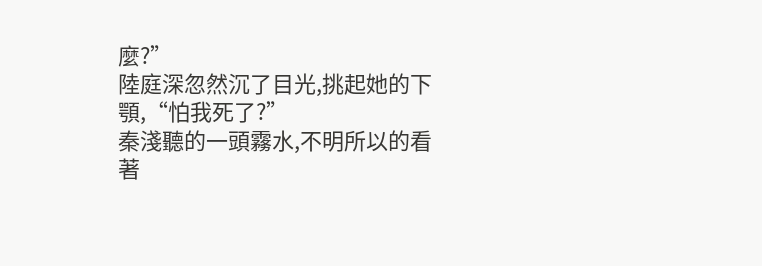麼?”
陸庭深忽然沉了目光,挑起她的下顎,“怕我死了?”
秦淺聽的一頭霧水,不明所以的看著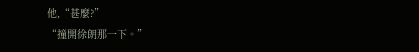他,“甚麼?”
“撞開徐朗那一下。”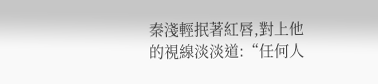秦淺輕抿著紅唇,對上他的視線淡淡道:“任何人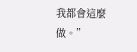我都會這麼做。”